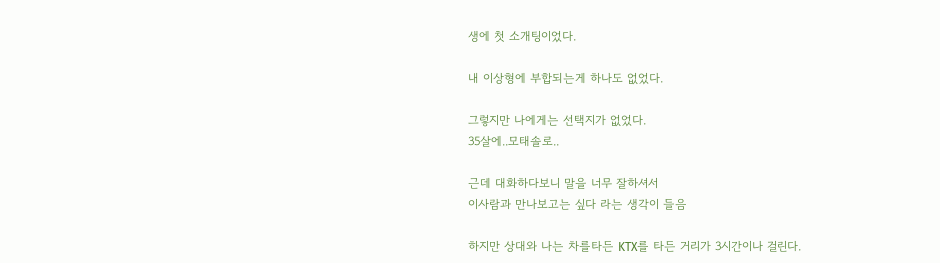생에 첫 소개팅이었다.

내 이상형에 부합되는게 하나도 없었다.

그렇지만 나에게는 선택지가 없었다.
35살에..모태솔로..

근데 대화하다보니 말을 너무 잘하셔서
이사람과 만나보고는 싶다 라는 생각이 들음

하지만 상대와 나는 차를타든 KTX를 타든 거리가 3시간이나 걸린다.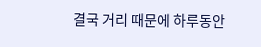결국 거리 때문에 하루동안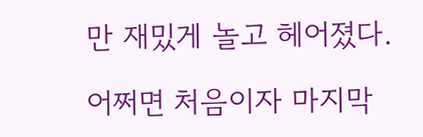만 재밌게 놀고 헤어졌다.

어쩌면 처음이자 마지막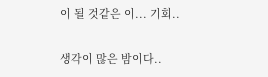이 될 것같은 이... 기회..

생각이 많은 밤이다..